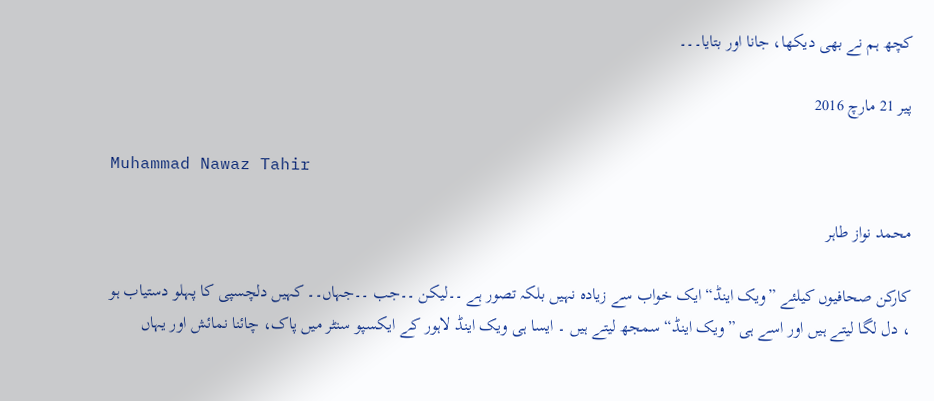کچھ ہم نے بھی دیکھا، جانا اور بتایا۔۔۔

پیر 21 مارچ 2016

Muhammad Nawaz Tahir

محمد نواز طاہر

کارکن صحافیوں کیلئے ”ویک اینڈ“ ایک خواب سے زیادہ نہیں بلکہ تصور ہے ۔۔لیکن ۔۔جب ۔۔جہاں۔۔ کہیں دلچسپی کا پہلو دستیاب ہو ، دل لگا لیتے ہیں اور اسے ہی ”ویک اینڈ“ سمجھ لیتے ہیں ۔ ایسا ہی ویک اینڈ لاہور کے ایکسپو سنٹر میں پاک، چائنا نمائش اور یہاں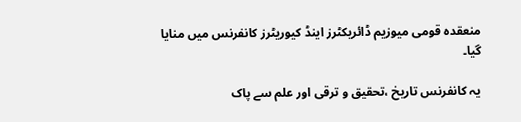منعقدہ قومی میوزیم ڈائریکٹرز اینڈ کیوریٹرز کانفرنس میں منایا گیا۔

یہ کانفرنس تاریخ ،تحقیق و ترقی اور علم سے پاک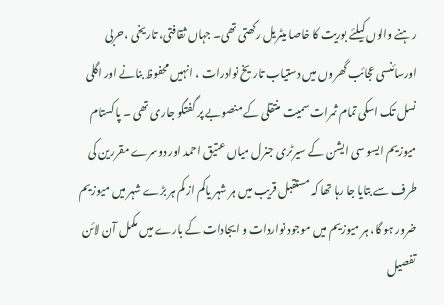رہنے والوں کیلئے بوریت کا خاصا میٹریل رکھتی تھی۔ جہاں ثقافتی، تاریخی ،حربی اورسائنسی عجائب گھروں میں دستیاب تاریخ نوادرات ، انہیں محفوظ بنانے اور اگلی نسل تک اسکی تمام ثمرات سمیت منتقلی کے منصوبے پر گفتگو جاری تھی ۔ پاکستام میوزیم ایسو سی ایشن کے سیرٹری جنرل میاں عتیق احمد اور دوسرے مقررین کی طرف سے بتایا جا رہا تھا کہ مستقبل قریب میں ہر شہر یاکم از کم ہر بڑے شہر میں میوزیم ضرور ہو گا، ہر میوزیم میں موجود نواردات و ایجادات کے بارے میں مکمل آن لائن تفصیل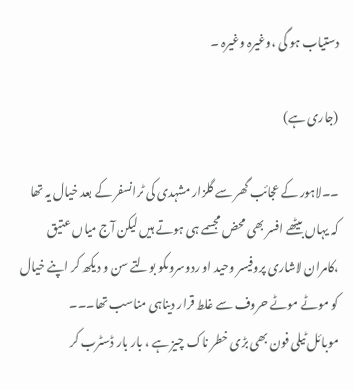دستیاب ہو گی ،وغیرہ وغیرہ ۔

(جاری ہے)

۔۔لاہور کے عجائب گھر سے گلزار مشہدی کی ٹرانسفر کے بعد خیال یہ تھا کہ یہاں بیٹھے افسر بھی محض مجسمے ہی ہوتے ہیں لیکن آج میاں عتیق ،کامران لاشاری پروفیسر وحید او ردوسروںکو بولتے سن و دیکھ کر اپنے خیال کو موٹے موٹے حروف سے غلط قرار دیناہی مناسب تھا۔۔۔
موبائل ٹیلی فون بھی بڑی خطر ناک چیز ہے ، بار بار ڈسٹرب کر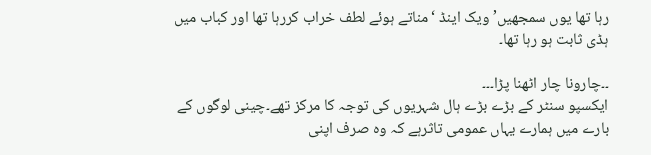رہا تھا یوں سمجھیں’ ویک اینڈ ‘مناتے ہوئے لطف خراب کررہا تھا اور کباب میں ہڈی ثابت ہو رہا تھا۔

۔۔چارونا چار اٹھنا پڑا۔۔۔
ایکسپو سنٹر کے بڑے بڑے ہال شہریوں کی توجہ کا مرکز تھے۔چینی لوگوں کے بارے میں ہمارے یہاں عمومی تاثرہے کہ وہ صرف اپنی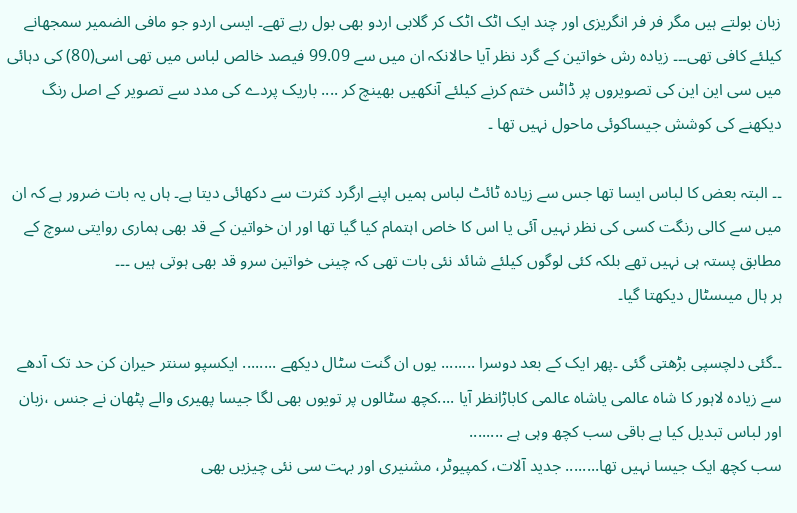زبان بولتے ہیں مگر فر فر انگریزی اور چند ایک اٹک اٹک کر گلابی اردو بھی بول رہے تھے۔ ایسی اردو جو مافی الضمیر سمجھانے کیلئے کافی تھی۔۔۔ زیادہ رش خواتین کے گرد نظر آیا حالانکہ ان میں سے 99.09 فیصد خالص لباس میں تھی اسی(80) کی دہائی میں سی این این کی تصویروں پر ڈاٹس ختم کرنے کیلئے آنکھیں بھینچ کر .... باریک پردے کی مدد سے تصویر کے اصل رنگ دیکھنے کی کوشش جیساکوئی ماحول نہیں تھا ۔

۔۔ البتہ بعض کا لباس ایسا تھا جس سے زیادہ ٹائٹ لباس ہمیں اپنے ارگرد کثرت سے دکھائی دیتا ہے۔ ہاں یہ بات ضرور ہے کہ ان میں سے کالی رنگت کسی کی نظر نہیں آئی یا اس کا خاص اہتمام کیا گیا تھا اور ان خواتین کے قد بھی ہماری روایتی سوچ کے مطابق پستہ ہی نہیں تھے بلکہ کئی لوگوں کیلئے شائد نئی بات تھی کہ چینی خواتین سرو قد بھی ہوتی ہیں ۔۔۔
ہر ہال میںسٹال دیکھتا گیا۔

۔۔گئی دلچسپی بڑھتی گئی ۔پھر ایک کے بعد دوسرا ........ یوں ان گنت سٹال دیکھے ........ ایکسپو سنتر حیران کن حد تک آدھے سے زیادہ لاہور کا شاہ عالمی یاشاہ عالمی کاباڑانظر آیا ....کچھ سٹالوں پر تویوں بھی لگا جیسا پھیری والے پٹھان نے جنس ،زبان اور لباس تبدیل کیا ہے باقی سب کچھ وہی ہے ........
سب کچھ ایک جیسا نہیں تھا........ جدید آلات، کمپیوٹر، مشنیری اور بہت سی نئی چیزیں بھی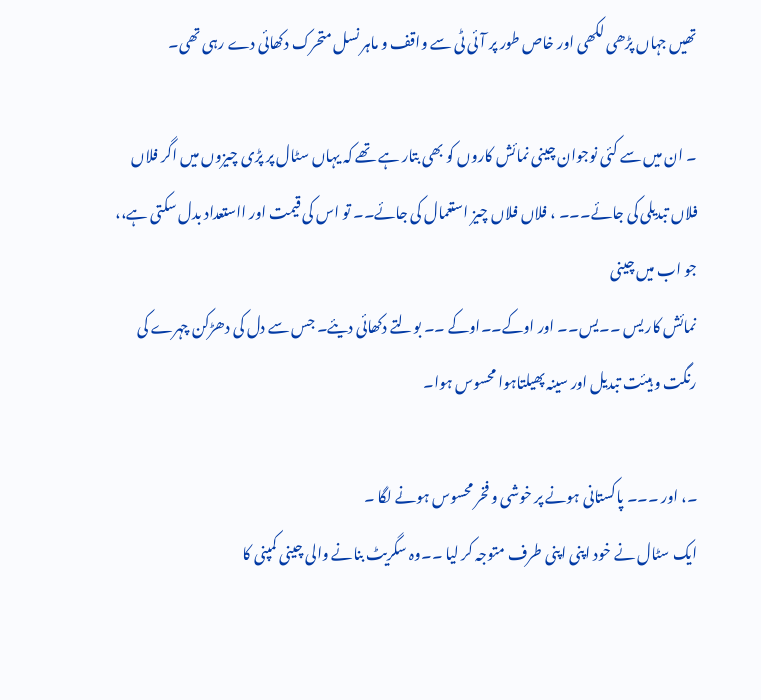تھیں جہاں پڑھی لکھی اور خاص طور پر آئی ٹی سے واقف و ماہر نسل متحرک دکھائی دے رہی تھی۔

۔ ان میں سے کئی نوجوان چینی نمائش کاروں کو بھی بتار ہے تھے کہ یہاں سٹال پر پڑی چیزوں میں اگر فلاں فلاں تبدیلی کی جائے۔۔۔ ، فلاں فلاں چیز استعمال کی جائے۔۔ تو اس کی قیمت اور ااستعداد بدل سکتی ہے،، جو اب میں چینی
نمائش کار یس ۔۔یس۔۔ اور اوکے۔۔اوکے ۔۔ بولتے دکھائی دیئے۔ جس سے دل کی دھڑکن چہرے کی رنگت و ہیئت تبدیل اور سینہ پھیلتاہوا محسوس ہوا۔

۔، اور ۔۔۔ پاکستانی ہونے پر خوشی و فخر محسوس ہونے لگا ۔
ایک سٹال نے خود اپنی اپنی طرف متوجہ کر لیا ۔۔وہ سگریٹ بنانے والی چینی کمپنی کا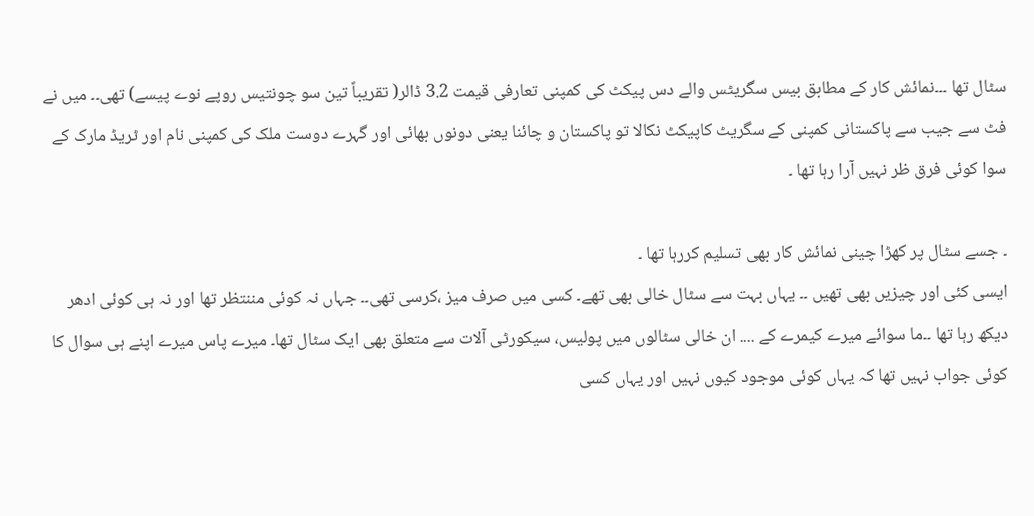سٹال تھا ۔۔۔نمائش کار کے مطابق بیس سگریٹس والے دس پیکٹ کی کمپنی تعارفی قیمت 3.2 ڈالر( تقریباً تین سو چونتیس روپے نوے پیسے) تھی۔۔ میں نے فٹ سے جیب سے پاکستانی کمپنی کے سگریٹ کاپیکٹ نکالا تو پاکستان و چائنا یعنی دونوں بھائی اور گہرے دوست ملک کی کمپنی نام اور ٹریڈ مارک کے سوا کوئی فرق ظر نہیں آرا رہا تھا ۔

۔ جسے سٹال پر کھڑا چینی نمائش کار بھی تسلیم کررہا تھا ۔
ایسی کئی اور چیزیں بھی تھیں ۔۔ یہاں بہت سے سٹال خالی بھی تھے۔ کسی میں صرف میز ،کرسی تھی۔۔ جہاں نہ کوئی مننتظر تھا اور نہ ہی کوئی ادھر دیکھ رہا تھا ۔۔ما سوائے میرے کیمرے کے .... ان خالی سٹالوں میں پولیس، سیکورٹی آلات سے متعلق بھی ایک سٹال تھا۔ میرے پاس میرے اپنے ہی سوال کا کوئی جواب نہیں تھا کہ یہاں کوئی موجود کیوں نہیں اور یہاں کسی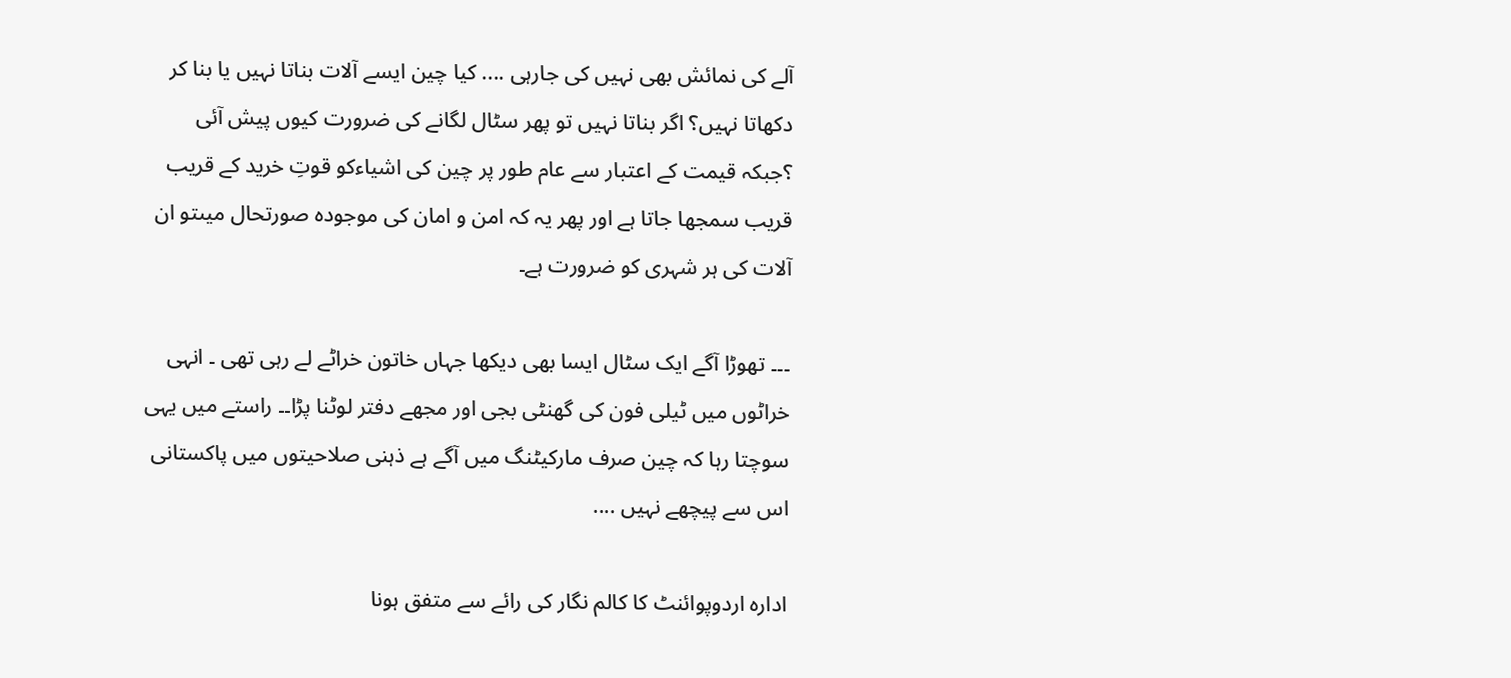آلے کی نمائش بھی نہیں کی جارہی .... کیا چین ایسے آلات بناتا نہیں یا بنا کر دکھاتا نہیں؟ اگر بناتا نہیں تو پھر سٹال لگانے کی ضرورت کیوں پیش آئی ؟جبکہ قیمت کے اعتبار سے عام طور پر چین کی اشیاءکو قوتِ خرید کے قریب قریب سمجھا جاتا ہے اور پھر یہ کہ امن و امان کی موجودہ صورتحال میںتو ان آلات کی ہر شہری کو ضرورت ہے۔

۔۔۔ تھوڑا آگے ایک سٹال ایسا بھی دیکھا جہاں خاتون خراٹے لے رہی تھی ۔ انہی خراٹوں میں ٹیلی فون کی گھنٹی بجی اور مجھے دفتر لوٹنا پڑا۔۔ راستے میں یہی سوچتا رہا کہ چین صرف مارکیٹنگ میں آگے ہے ذہنی صلاحیتوں میں پاکستانی اس سے پیچھے نہیں ....

ادارہ اردوپوائنٹ کا کالم نگار کی رائے سے متفق ہونا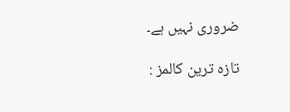ضروری نہیں ہے۔

تازہ ترین کالمز :